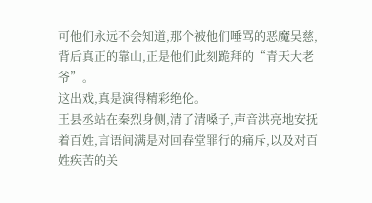可他们永远不会知道,那个被他们唾骂的恶魔吴慈,背后真正的靠山,正是他们此刻跪拜的“青天大老爷”。
这出戏,真是演得精彩绝伦。
王县丞站在秦烈身侧,清了清嗓子,声音洪亮地安抚着百姓,言语间满是对回春堂罪行的痛斥,以及对百姓疾苦的关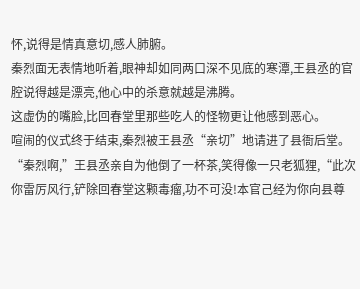怀,说得是情真意切,感人肺腑。
秦烈面无表情地听着,眼神却如同两口深不见底的寒潭,王县丞的官腔说得越是漂亮,他心中的杀意就越是沸腾。
这虚伪的嘴脸,比回春堂里那些吃人的怪物更让他感到恶心。
喧闹的仪式终于结束,秦烈被王县丞“亲切”地请进了县衙后堂。
“秦烈啊,”王县丞亲自为他倒了一杯茶,笑得像一只老狐狸,“此次你雷厉风行,铲除回春堂这颗毒瘤,功不可没!本官己经为你向县尊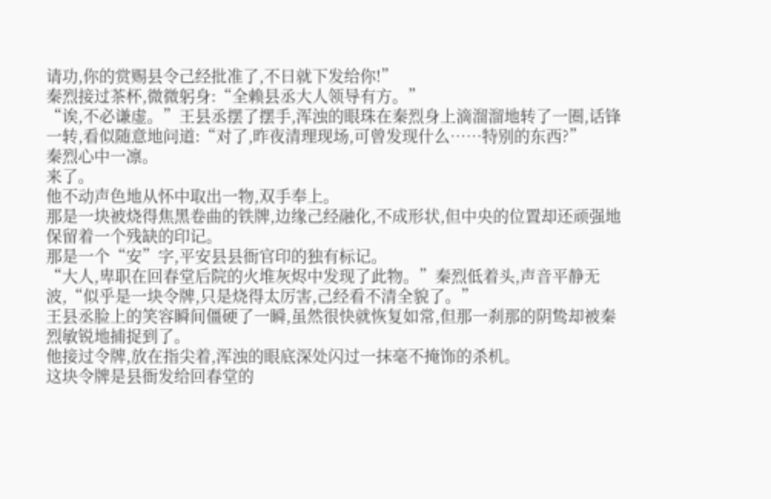请功,你的赏赐县令己经批准了,不日就下发给你!”
秦烈接过茶杯,微微躬身:“全赖县丞大人领导有方。”
“诶,不必谦虚。”王县丞摆了摆手,浑浊的眼珠在秦烈身上滴溜溜地转了一圈,话锋一转,看似随意地问道:“对了,昨夜清理现场,可曾发现什么……特别的东西?”
秦烈心中一凛。
来了。
他不动声色地从怀中取出一物,双手奉上。
那是一块被烧得焦黑卷曲的铁牌,边缘己经融化,不成形状,但中央的位置却还顽强地保留着一个残缺的印记。
那是一个“安”字,平安县县衙官印的独有标记。
“大人,卑职在回春堂后院的火堆灰烬中发现了此物。”秦烈低着头,声音平静无波,“似乎是一块令牌,只是烧得太厉害,己经看不清全貌了。”
王县丞脸上的笑容瞬间僵硬了一瞬,虽然很快就恢复如常,但那一刹那的阴鸷却被秦烈敏锐地捕捉到了。
他接过令牌,放在指尖着,浑浊的眼底深处闪过一抹毫不掩饰的杀机。
这块令牌是县衙发给回春堂的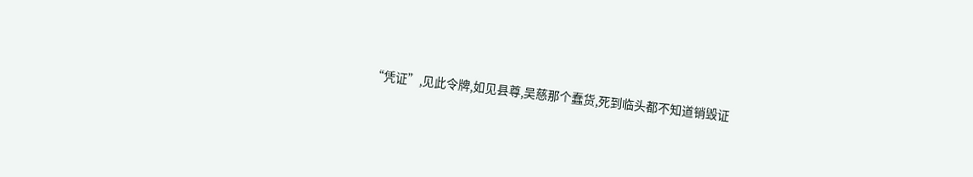“凭证”,见此令牌,如见县尊,吴慈那个蠢货,死到临头都不知道销毁证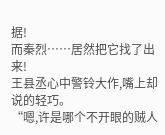据!
而秦烈……居然把它找了出来!
王县丞心中警铃大作,嘴上却说的轻巧。
“嗯,许是哪个不开眼的贼人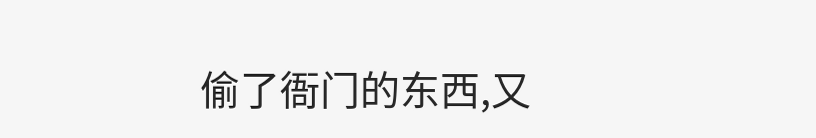偷了衙门的东西,又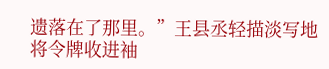遗落在了那里。”王县丞轻描淡写地将令牌收进袖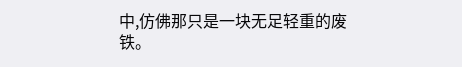中,仿佛那只是一块无足轻重的废铁。